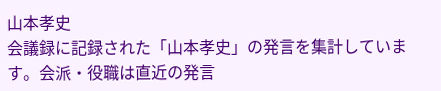山本孝史
会議録に記録された「山本孝史」の発言を集計しています。会派・役職は直近の発言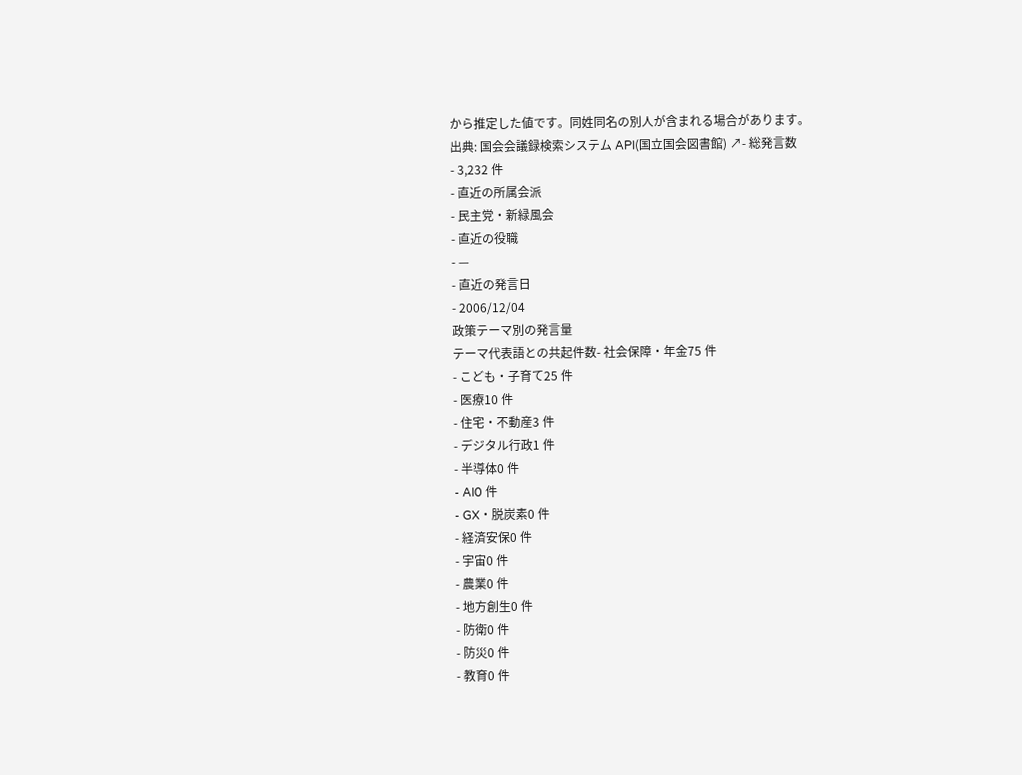から推定した値です。同姓同名の別人が含まれる場合があります。
出典: 国会会議録検索システム API(国立国会図書館) ↗- 総発言数
- 3,232 件
- 直近の所属会派
- 民主党・新緑風会
- 直近の役職
- —
- 直近の発言日
- 2006/12/04
政策テーマ別の発言量
テーマ代表語との共起件数- 社会保障・年金75 件
- こども・子育て25 件
- 医療10 件
- 住宅・不動産3 件
- デジタル行政1 件
- 半導体0 件
- AI0 件
- GX・脱炭素0 件
- 経済安保0 件
- 宇宙0 件
- 農業0 件
- 地方創生0 件
- 防衛0 件
- 防災0 件
- 教育0 件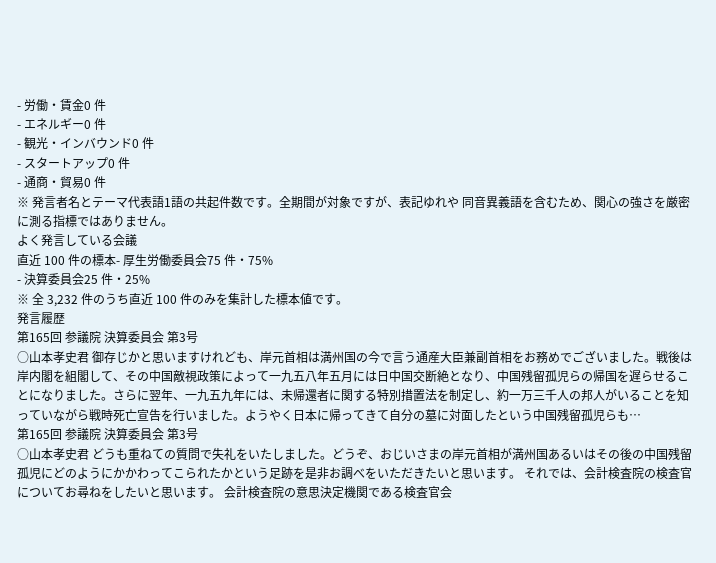- 労働・賃金0 件
- エネルギー0 件
- 観光・インバウンド0 件
- スタートアップ0 件
- 通商・貿易0 件
※ 発言者名とテーマ代表語1語の共起件数です。全期間が対象ですが、表記ゆれや 同音異義語を含むため、関心の強さを厳密に測る指標ではありません。
よく発言している会議
直近 100 件の標本- 厚生労働委員会75 件・75%
- 決算委員会25 件・25%
※ 全 3,232 件のうち直近 100 件のみを集計した標本値です。
発言履歴
第165回 参議院 決算委員会 第3号
○山本孝史君 御存じかと思いますけれども、岸元首相は満州国の今で言う通産大臣兼副首相をお務めでございました。戦後は岸内閣を組閣して、その中国敵視政策によって一九五八年五月には日中国交断絶となり、中国残留孤児らの帰国を遅らせることになりました。さらに翌年、一九五九年には、未帰還者に関する特別措置法を制定し、約一万三千人の邦人がいることを知っていながら戦時死亡宣告を行いました。ようやく日本に帰ってきて自分の墓に対面したという中国残留孤児らも…
第165回 参議院 決算委員会 第3号
○山本孝史君 どうも重ねての質問で失礼をいたしました。どうぞ、おじいさまの岸元首相が満州国あるいはその後の中国残留孤児にどのようにかかわってこられたかという足跡を是非お調べをいただきたいと思います。 それでは、会計検査院の検査官についてお尋ねをしたいと思います。 会計検査院の意思決定機関である検査官会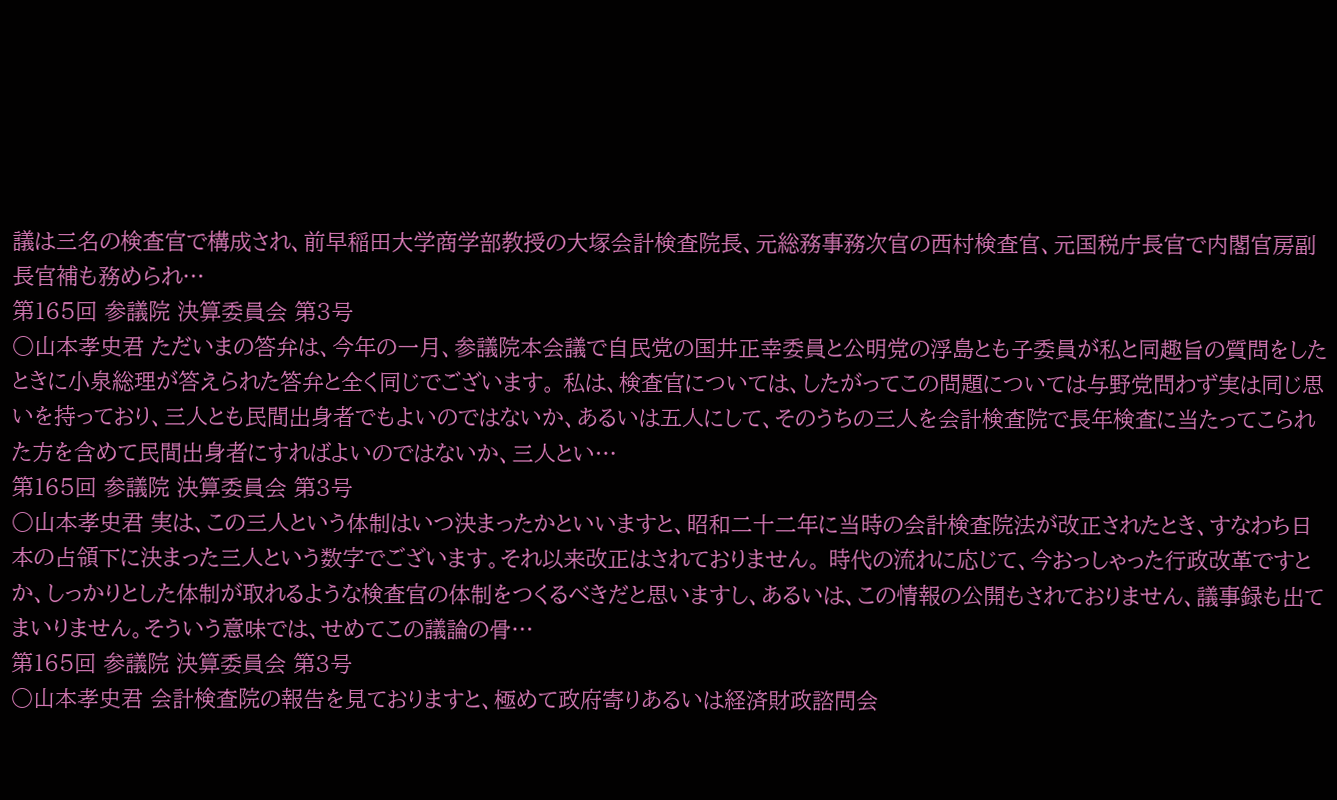議は三名の検査官で構成され、前早稲田大学商学部教授の大塚会計検査院長、元総務事務次官の西村検査官、元国税庁長官で内閣官房副長官補も務められ…
第165回 参議院 決算委員会 第3号
○山本孝史君 ただいまの答弁は、今年の一月、参議院本会議で自民党の国井正幸委員と公明党の浮島とも子委員が私と同趣旨の質問をしたときに小泉総理が答えられた答弁と全く同じでございます。 私は、検査官については、したがってこの問題については与野党問わず実は同じ思いを持っており、三人とも民間出身者でもよいのではないか、あるいは五人にして、そのうちの三人を会計検査院で長年検査に当たってこられた方を含めて民間出身者にすればよいのではないか、三人とい…
第165回 参議院 決算委員会 第3号
○山本孝史君 実は、この三人という体制はいつ決まったかといいますと、昭和二十二年に当時の会計検査院法が改正されたとき、すなわち日本の占領下に決まった三人という数字でございます。それ以来改正はされておりません。 時代の流れに応じて、今おっしゃった行政改革ですとか、しっかりとした体制が取れるような検査官の体制をつくるべきだと思いますし、あるいは、この情報の公開もされておりません、議事録も出てまいりません。そういう意味では、せめてこの議論の骨…
第165回 参議院 決算委員会 第3号
○山本孝史君 会計検査院の報告を見ておりますと、極めて政府寄りあるいは経済財政諮問会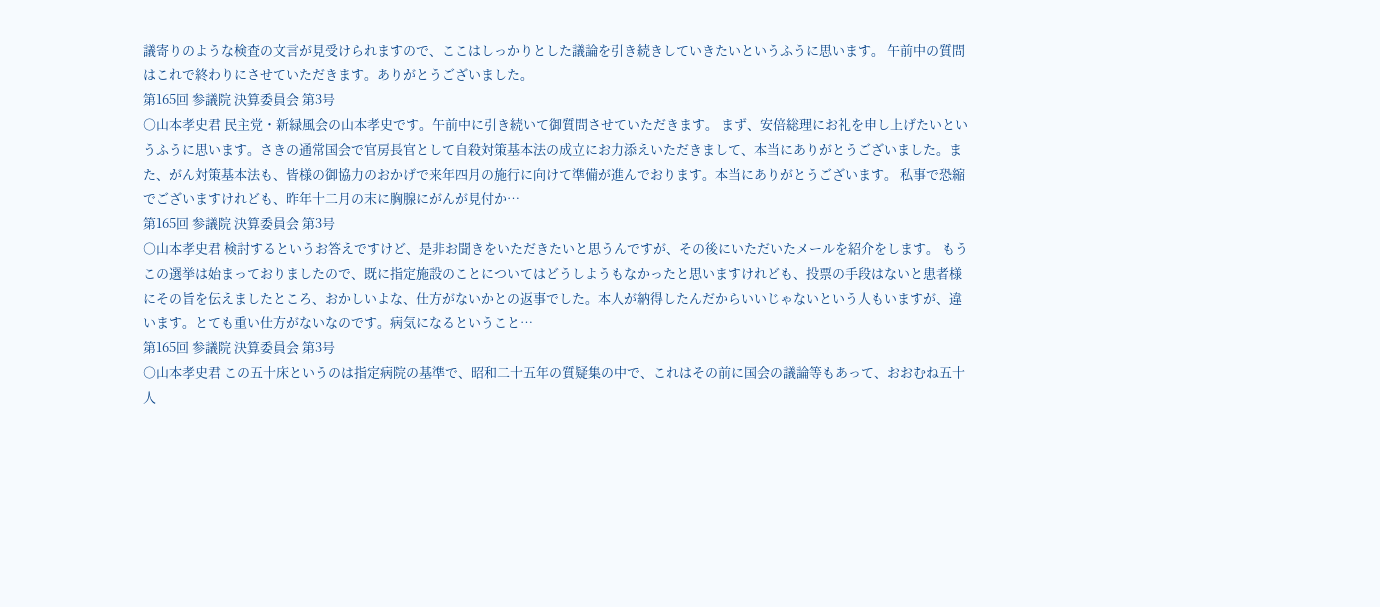議寄りのような検査の文言が見受けられますので、ここはしっかりとした議論を引き続きしていきたいというふうに思います。 午前中の質問はこれで終わりにさせていただきます。ありがとうございました。
第165回 参議院 決算委員会 第3号
○山本孝史君 民主党・新緑風会の山本孝史です。午前中に引き続いて御質問させていただきます。 まず、安倍総理にお礼を申し上げたいというふうに思います。さきの通常国会で官房長官として自殺対策基本法の成立にお力添えいただきまして、本当にありがとうございました。また、がん対策基本法も、皆様の御協力のおかげで来年四月の施行に向けて準備が進んでおります。本当にありがとうございます。 私事で恐縮でございますけれども、昨年十二月の末に胸腺にがんが見付か…
第165回 参議院 決算委員会 第3号
○山本孝史君 検討するというお答えですけど、是非お聞きをいただきたいと思うんですが、その後にいただいたメールを紹介をします。 もうこの選挙は始まっておりましたので、既に指定施設のことについてはどうしようもなかったと思いますけれども、投票の手段はないと患者様にその旨を伝えましたところ、おかしいよな、仕方がないかとの返事でした。本人が納得したんだからいいじゃないという人もいますが、違います。とても重い仕方がないなのです。病気になるということ…
第165回 参議院 決算委員会 第3号
○山本孝史君 この五十床というのは指定病院の基準で、昭和二十五年の質疑集の中で、これはその前に国会の議論等もあって、おおむね五十人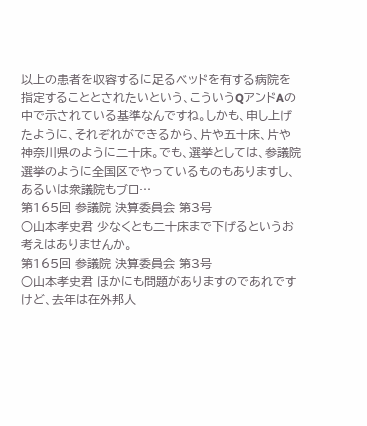以上の患者を収容するに足るベッドを有する病院を指定することとされたいという、こういうQアンドAの中で示されている基準なんですね。しかも、申し上げたように、それぞれができるから、片や五十床、片や神奈川県のように二十床。でも、選挙としては、参議院選挙のように全国区でやっているものもありますし、あるいは衆議院もブロ…
第165回 参議院 決算委員会 第3号
○山本孝史君 少なくとも二十床まで下げるというお考えはありませんか。
第165回 参議院 決算委員会 第3号
○山本孝史君 ほかにも問題がありますのであれですけど、去年は在外邦人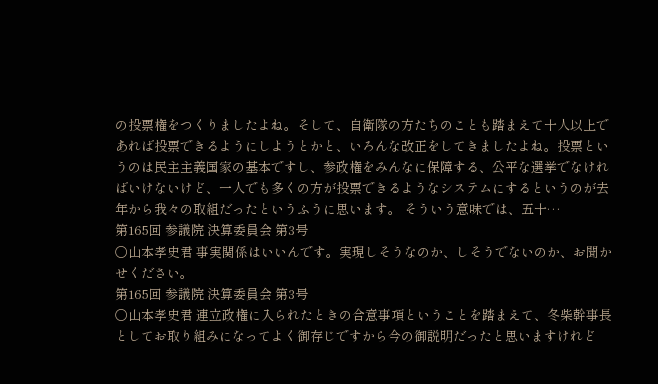の投票権をつくりましたよね。そして、自衛隊の方たちのことも踏まえて十人以上であれば投票できるようにしようとかと、いろんな改正をしてきましたよね。投票というのは民主主義国家の基本ですし、参政権をみんなに保障する、公平な選挙でなければいけないけど、一人でも多くの方が投票できるようなシステムにするというのが去年から我々の取組だったというふうに思います。 そういう意味では、五十…
第165回 参議院 決算委員会 第3号
○山本孝史君 事実関係はいいんです。実現しそうなのか、しそうでないのか、お聞かせください。
第165回 参議院 決算委員会 第3号
○山本孝史君 連立政権に入られたときの合意事項ということを踏まえて、冬柴幹事長としてお取り組みになってよく御存じですから今の御説明だったと思いますけれど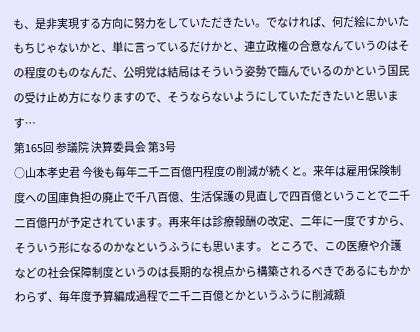も、是非実現する方向に努力をしていただきたい。でなければ、何だ絵にかいたもちじゃないかと、単に言っているだけかと、連立政権の合意なんていうのはその程度のものなんだ、公明党は結局はそういう姿勢で臨んでいるのかという国民の受け止め方になりますので、そうならないようにしていただきたいと思います…
第165回 参議院 決算委員会 第3号
○山本孝史君 今後も毎年二千二百億円程度の削減が続くと。来年は雇用保険制度への国庫負担の廃止で千八百億、生活保護の見直しで四百億ということで二千二百億円が予定されています。再来年は診療報酬の改定、二年に一度ですから、そういう形になるのかなというふうにも思います。 ところで、この医療や介護などの社会保障制度というのは長期的な視点から構築されるべきであるにもかかわらず、毎年度予算編成過程で二千二百億とかというふうに削減額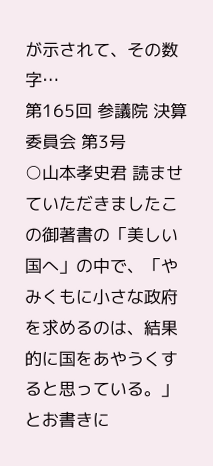が示されて、その数字…
第165回 参議院 決算委員会 第3号
○山本孝史君 読ませていただきましたこの御著書の「美しい国へ」の中で、「やみくもに小さな政府を求めるのは、結果的に国をあやうくすると思っている。」とお書きに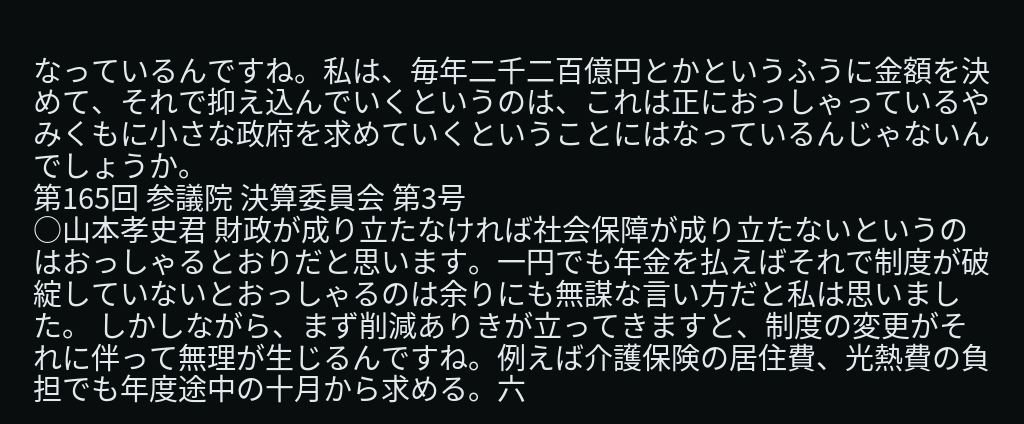なっているんですね。私は、毎年二千二百億円とかというふうに金額を決めて、それで抑え込んでいくというのは、これは正におっしゃっているやみくもに小さな政府を求めていくということにはなっているんじゃないんでしょうか。
第165回 参議院 決算委員会 第3号
○山本孝史君 財政が成り立たなければ社会保障が成り立たないというのはおっしゃるとおりだと思います。一円でも年金を払えばそれで制度が破綻していないとおっしゃるのは余りにも無謀な言い方だと私は思いました。 しかしながら、まず削減ありきが立ってきますと、制度の変更がそれに伴って無理が生じるんですね。例えば介護保険の居住費、光熱費の負担でも年度途中の十月から求める。六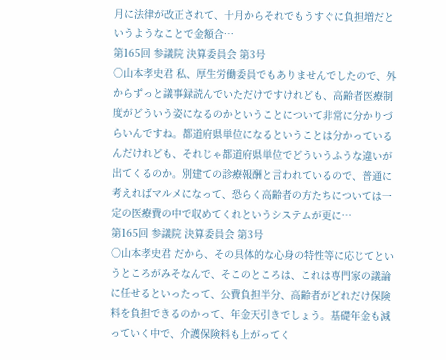月に法律が改正されて、十月からそれでもうすぐに負担増だというようなことで金額合…
第165回 参議院 決算委員会 第3号
○山本孝史君 私、厚生労働委員でもありませんでしたので、外からずっと議事録読んでいただけですけれども、高齢者医療制度がどういう姿になるのかということについて非常に分かりづらいんですね。都道府県単位になるということは分かっているんだけれども、それじゃ都道府県単位でどういうふうな違いが出てくるのか。別建ての診療報酬と言われているので、普通に考えればマルメになって、恐らく高齢者の方たちについては一定の医療費の中で収めてくれというシステムが更に…
第165回 参議院 決算委員会 第3号
○山本孝史君 だから、その具体的な心身の特性等に応じてというところがみそなんで、そこのところは、これは専門家の議論に任せるといったって、公費負担半分、高齢者がどれだけ保険料を負担できるのかって、年金天引きでしょう。基礎年金も減っていく中で、介護保険料も上がってく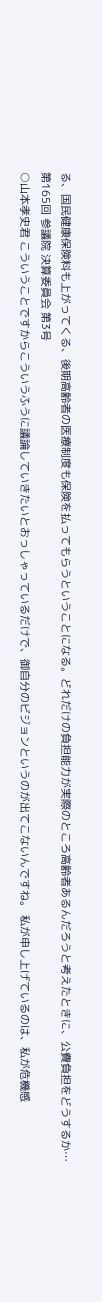る、国民健康保険料も上がってくる、後期高齢者の医療制度も保険を払ってもらうということになる。どれだけの負担能力が実際のところ高齢者あるんだろうと考えたときに、公費負担をどうするか…
第165回 参議院 決算委員会 第3号
○山本孝史君 こういうことですからこういうふうに議論していきたいとおっしゃっているだけで、御自分のビジョンというのが出てこないんですね。 私が申し上げているのは、私が危機感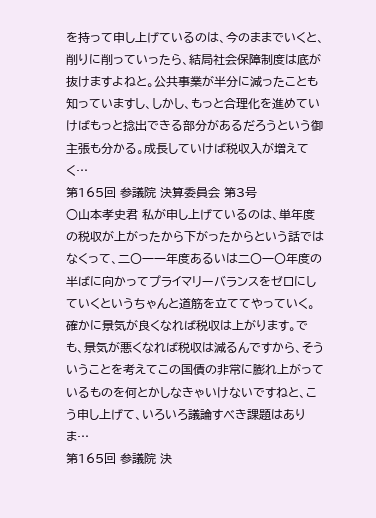を持って申し上げているのは、今のままでいくと、削りに削っていったら、結局社会保障制度は底が抜けますよねと。公共事業が半分に減ったことも知っていますし、しかし、もっと合理化を進めていけばもっと捻出できる部分があるだろうという御主張も分かる。成長していけば税収入が増えてく…
第165回 参議院 決算委員会 第3号
○山本孝史君 私が申し上げているのは、単年度の税収が上がったから下がったからという話ではなくって、二〇一一年度あるいは二〇一〇年度の半ばに向かってプライマリーバランスをゼロにしていくというちゃんと道筋を立ててやっていく。確かに景気が良くなれば税収は上がります。でも、景気が悪くなれば税収は減るんですから、そういうことを考えてこの国債の非常に膨れ上がっているものを何とかしなきゃいけないですねと、こう申し上げて、いろいろ議論すべき課題はありま…
第165回 参議院 決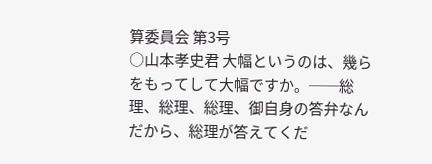算委員会 第3号
○山本孝史君 大幅というのは、幾らをもってして大幅ですか。──総理、総理、総理、御自身の答弁なんだから、総理が答えてくだ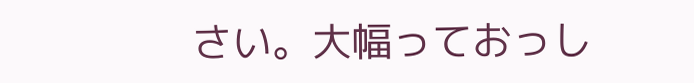さい。大幅っておっし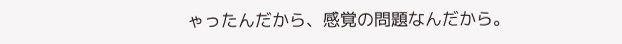ゃったんだから、感覚の問題なんだから。